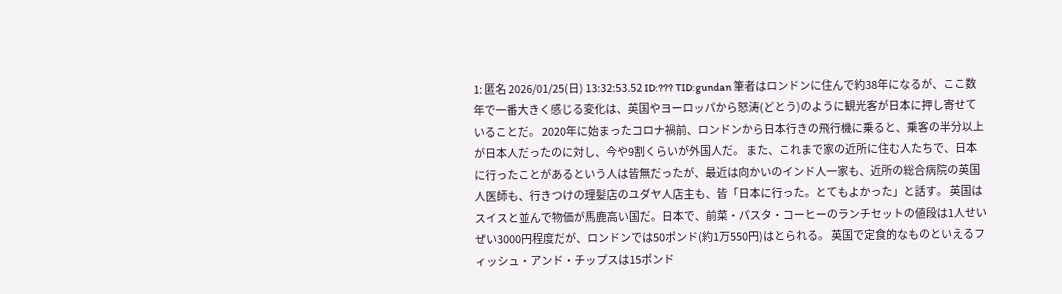1: 匿名 2026/01/25(日) 13:32:53.52 ID:??? TID:gundan 筆者はロンドンに住んで約38年になるが、ここ数年で一番大きく感じる変化は、英国やヨーロッパから怒涛(どとう)のように観光客が日本に押し寄せていることだ。 2020年に始まったコロナ禍前、ロンドンから日本行きの飛行機に乗ると、乗客の半分以上が日本人だったのに対し、今や9割くらいが外国人だ。 また、これまで家の近所に住む人たちで、日本に行ったことがあるという人は皆無だったが、最近は向かいのインド人一家も、近所の総合病院の英国人医師も、行きつけの理髪店のユダヤ人店主も、皆「日本に行った。とてもよかった」と話す。 英国はスイスと並んで物価が馬鹿高い国だ。日本で、前菜・パスタ・コーヒーのランチセットの値段は1人せいぜい3000円程度だが、ロンドンでは50ポンド(約1万550円)はとられる。 英国で定食的なものといえるフィッシュ・アンド・チップスは15ポンド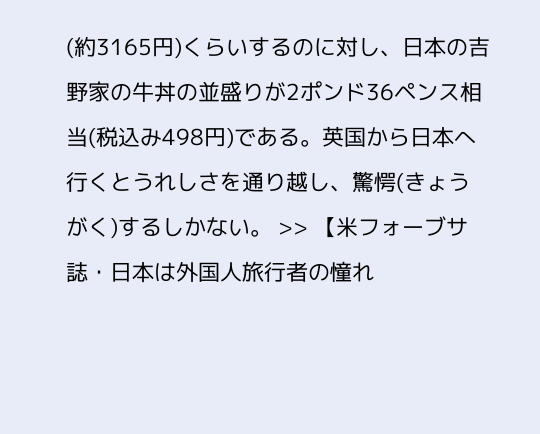(約3165円)くらいするのに対し、日本の吉野家の牛丼の並盛りが2ポンド36ペンス相当(税込み498円)である。英国から日本へ行くとうれしさを通り越し、驚愕(きょうがく)するしかない。 >> 【米フォーブサ誌・日本は外国人旅行者の憧れ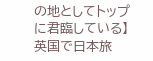の地としてトップに君臨している】 英国で日本旅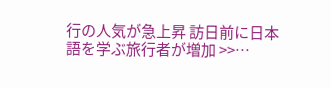行の人気が急上昇 訪日前に日本語を学ぶ旅行者が増加 >>…